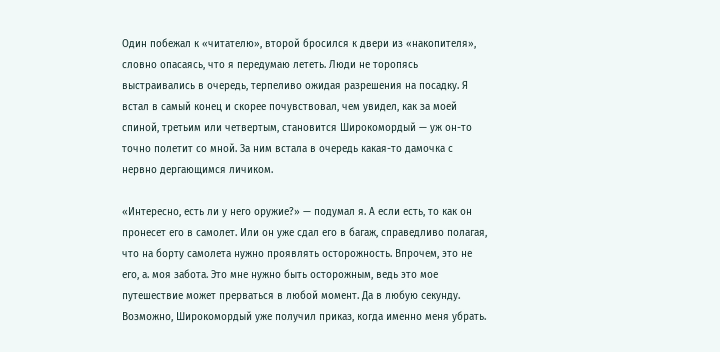Один побежал к «читателю», второй бросился к двери из «накопителя», словно опасаясь, что я передумаю лететь. Люди не торопясь выстраивались в очередь, терпеливо ожидая разрешения на посадку. Я встал в самый конец и скорее почувствовал, чем увидел, как за моей спиной, третьим или четвертым, становится Широкомордый — уж он-то точно полетит со мной. За ним встала в очередь какая-то дамочка с нервно дергающимся личиком.

«Интересно, есть ли у него оружие?» — подумал я. А если есть, то как он пронесет его в самолет. Или он уже сдал его в багаж, справедливо полагая, что на борту самолета нужно проявлять осторожность. Впрочем, это не его, а. моя забота. Это мне нужно быть осторожным, ведь это мое путешествие может прерваться в любой момент. Да в любую секунду. Возможно, Широкомордый уже получил приказ, когда именно меня убрать.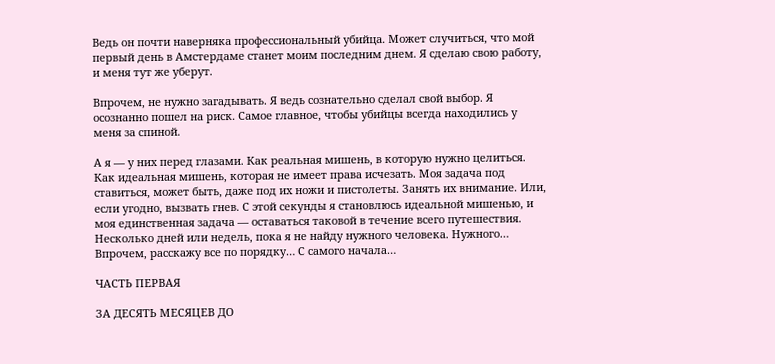Ведь он почти наверняка профессиональный убийца. Может случиться, что мой первый день в Амстердаме станет моим последним днем. Я сделаю свою работу, и меня тут же уберут.

Впрочем, не нужно загадывать. Я ведь сознательно сделал свой выбор. Я осознанно пошел на риск. Самое главное, чтобы убийцы всегда находились у меня за спиной.

А я — у них перед глазами. Как реальная мишень, в которую нужно целиться. Как идеальная мишень, которая не имеет права исчезать. Моя задача под ставиться, может быть, даже под их ножи и пистолеты. Занять их внимание. Или, если угодно, вызвать гнев. С этой секунды я становлюсь идеальной мишенью, и моя единственная задача — оставаться таковой в течение всего путешествия. Несколько дней или недель, пока я не найду нужного человека. Нужного… Впрочем, расскажу все по порядку… С самого начала…

ЧАСТЬ ПЕРВАЯ

ЗА ДЕСЯТЬ МЕСЯЦЕВ ДО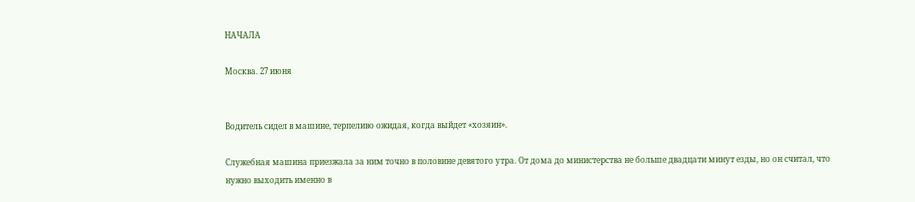НАЧАЛА

Москва. 27 июня


Водитель сидел в машине, терпеливо ожидая, когда выйдет «хозяин».

Служебная машина приезжала за ним точно в половине девятого утра. От дома до министерства не больше двадцати минут езды, но он считал, что нужно выходить именно в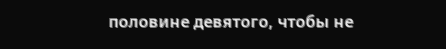половине девятого, чтобы не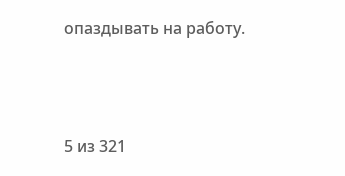опаздывать на работу.



5 из 321